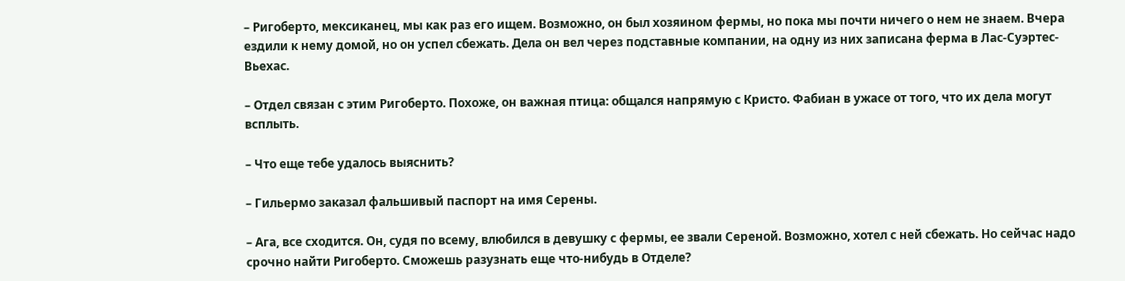– Ригоберто, мексиканец, мы как раз его ищем. Возможно, он был хозяином фермы, но пока мы почти ничего о нем не знаем. Вчера ездили к нему домой, но он успел сбежать. Дела он вел через подставные компании, на одну из них записана ферма в Лас-Суэртес-Вьехас.

– Отдел связан с этим Ригоберто. Похоже, он важная птица: общался напрямую с Кристо. Фабиан в ужасе от того, что их дела могут всплыть.

– Что еще тебе удалось выяснить?

– Гильермо заказал фальшивый паспорт на имя Серены.

– Ага, все сходится. Он, судя по всему, влюбился в девушку с фермы, ее звали Сереной. Возможно, хотел с ней сбежать. Но сейчас надо срочно найти Ригоберто. Сможешь разузнать еще что-нибудь в Отделе?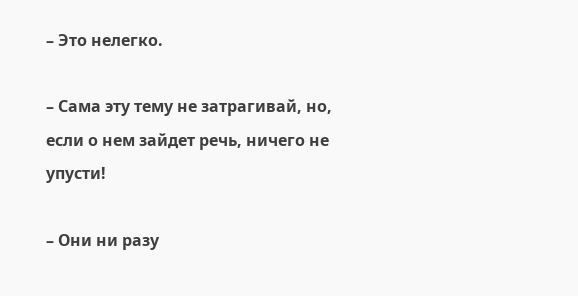– Это нелегко.

– Сама эту тему не затрагивай, но, если о нем зайдет речь, ничего не упусти!

– Они ни разу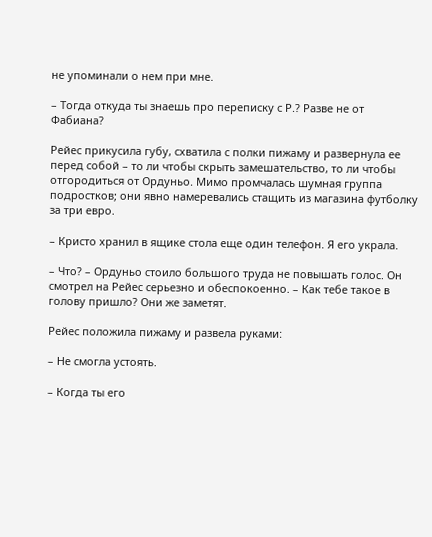не упоминали о нем при мне.

– Тогда откуда ты знаешь про переписку с Р.? Разве не от Фабиана?

Рейес прикусила губу, схватила с полки пижаму и развернула ее перед собой – то ли чтобы скрыть замешательство, то ли чтобы отгородиться от Ордуньо. Мимо промчалась шумная группа подростков; они явно намеревались стащить из магазина футболку за три евро.

– Кристо хранил в ящике стола еще один телефон. Я его украла.

– Что? – Ордуньо стоило большого труда не повышать голос. Он смотрел на Рейес серьезно и обеспокоенно. – Как тебе такое в голову пришло? Они же заметят.

Рейес положила пижаму и развела руками:

– Не смогла устоять.

– Когда ты его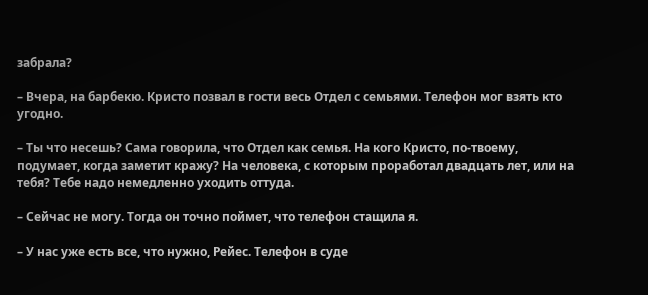забрала?

– Вчера, на барбекю. Кристо позвал в гости весь Отдел с семьями. Телефон мог взять кто угодно.

– Ты что несешь? Сама говорила, что Отдел как семья. На кого Кристо, по-твоему, подумает, когда заметит кражу? На человека, с которым проработал двадцать лет, или на тебя? Тебе надо немедленно уходить оттуда.

– Сейчас не могу. Тогда он точно поймет, что телефон стащила я.

– У нас уже есть все, что нужно, Рейес. Телефон в суде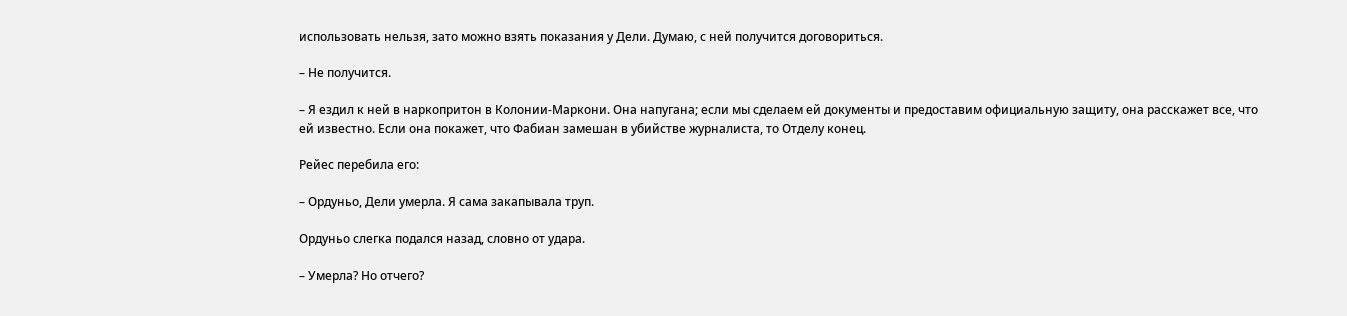использовать нельзя, зато можно взять показания у Дели. Думаю, с ней получится договориться.

– Не получится.

– Я ездил к ней в наркопритон в Колонии-Маркони. Она напугана; если мы сделаем ей документы и предоставим официальную защиту, она расскажет все, что ей известно. Если она покажет, что Фабиан замешан в убийстве журналиста, то Отделу конец.

Рейес перебила его:

– Ордуньо, Дели умерла. Я сама закапывала труп.

Ордуньо слегка подался назад, словно от удара.

– Умерла? Но отчего?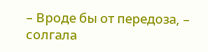– Вроде бы от передоза, – солгала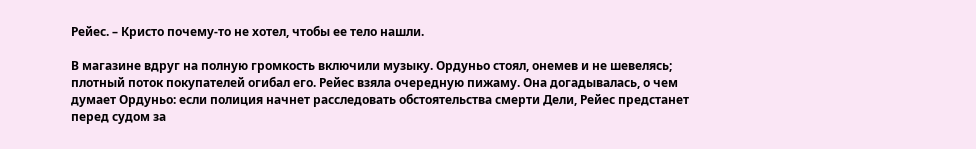Рейес. – Кристо почему-то не хотел, чтобы ее тело нашли.

В магазине вдруг на полную громкость включили музыку. Ордуньо стоял, онемев и не шевелясь; плотный поток покупателей огибал его. Рейес взяла очередную пижаму. Она догадывалась, о чем думает Ордуньо: если полиция начнет расследовать обстоятельства смерти Дели, Рейес предстанет перед судом за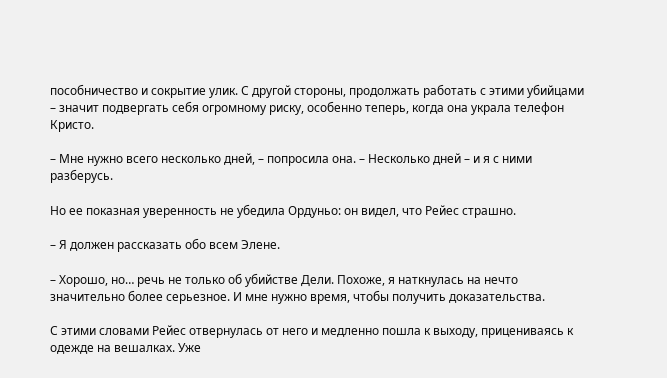пособничество и сокрытие улик. С другой стороны, продолжать работать с этими убийцами – значит подвергать себя огромному риску, особенно теперь, когда она украла телефон Кристо.

– Мне нужно всего несколько дней, – попросила она. – Несколько дней – и я с ними разберусь.

Но ее показная уверенность не убедила Ордуньо: он видел, что Рейес страшно.

– Я должен рассказать обо всем Элене.

– Хорошо, но… речь не только об убийстве Дели. Похоже, я наткнулась на нечто значительно более серьезное. И мне нужно время, чтобы получить доказательства.

С этими словами Рейес отвернулась от него и медленно пошла к выходу, прицениваясь к одежде на вешалках. Уже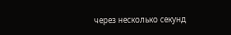через несколько секунд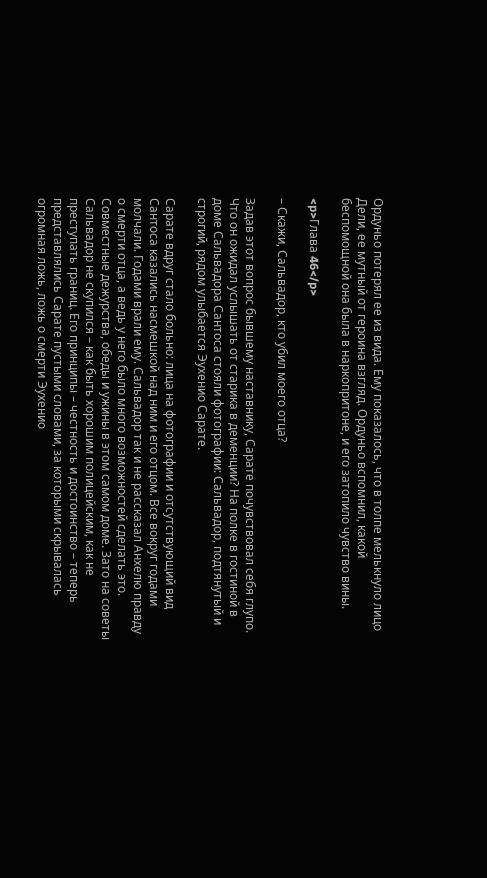Ордуньо потерял ее из вида. Ему показалось, что в толпе мелькнуло лицо Дели, ее мутный от героина взгляд. Ордуньо вспомнил, какой беспомощной она была в наркопритоне, и его затопило чувство вины.

<p>Глава 46</p>

– Скажи, Сальвадор, кто убил моего отца?

Задав этот вопрос бывшему наставнику, Сарате почувствовал себя глупо. Что он ожидал услышать от старика в деменции? На полке в гостиной в доме Сальвадора Сантоса стояли фотографии: Сальвадор, подтянутый и строгий, рядом улыбается Эухенио Сарате.

Сарате вдруг стало больно: лица на фотографии и отсутствующий вид Сантоса казались насмешкой над ним и его отцом. Все вокруг годами молчали. Годами врали ему. Сальвадор так и не рассказал Анхелю правду о смерти отца, а ведь у него было много возможностей сделать это. Совместные дежурства, обеды и ужины в этом самом доме. Зато на советы Сальвадор не скупился – как быть хорошим полицейским, как не преступать границ. Его принципы – честность и достоинство – теперь представлялись Сарате пустыми словами, за которыми скрывалась огромная ложь, ложь о смерти Эухенио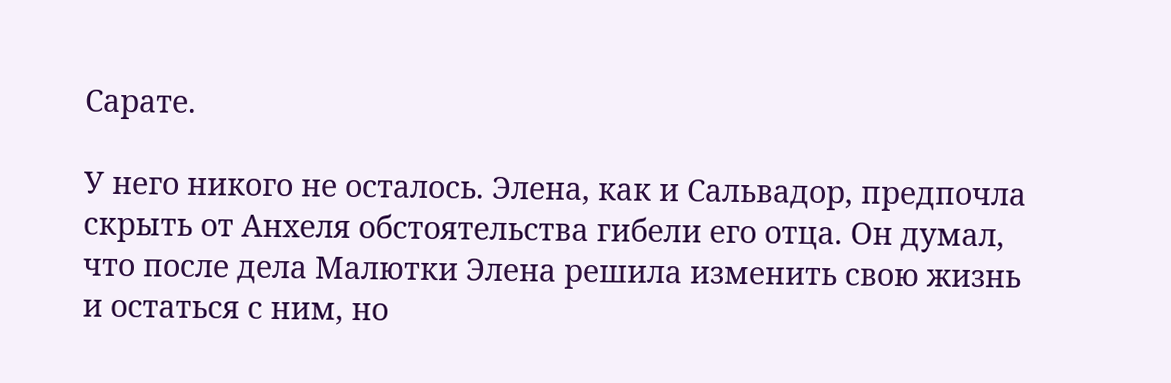Сарате.

У него никого не осталось. Элена, как и Сальвадор, предпочла скрыть от Анхеля обстоятельства гибели его отца. Он думал, что после дела Малютки Элена решила изменить свою жизнь и остаться с ним, но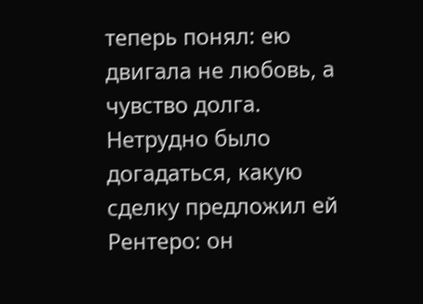теперь понял: ею двигала не любовь, а чувство долга. Нетрудно было догадаться, какую сделку предложил ей Рентеро: он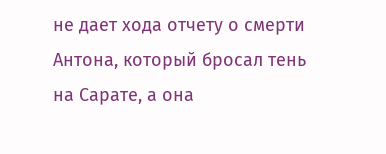не дает хода отчету о смерти Антона, который бросал тень на Сарате, а она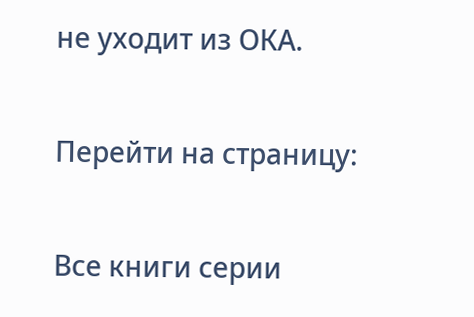не уходит из ОКА.

Перейти на страницу:

Все книги серии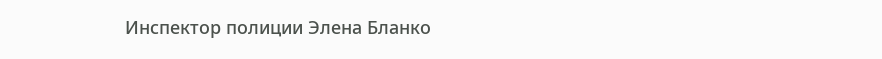Инспектор полиции Элена Бланко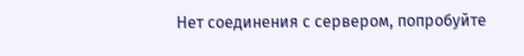Нет соединения с сервером, попробуйте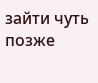зайти чуть позже